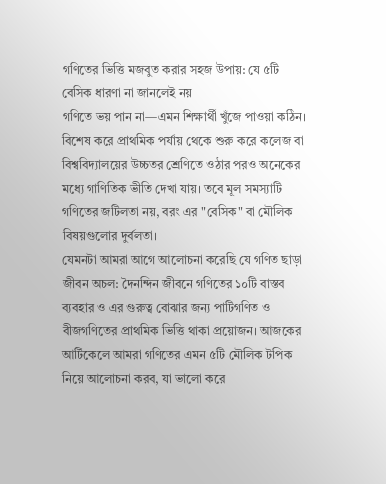গণিতের ভিত্তি মজবুত করার সহজ উপায়: যে ৫টি বেসিক ধারণা না জানলেই নয়
গণিতে ভয় পান না—এমন শিক্ষার্থী খুঁজে পাওয়া কঠিন। বিশেষ করে প্রাথমিক পর্যায় থেকে শুরু করে কলেজ বা বিশ্ববিদ্যালয়ের উচ্চতর শ্রেণিতে ওঠার পরও অনেকের মধ্যে গাণিতিক ভীতি দেখা যায়। তবে মূল সমস্যাটি গণিতের জটিলতা নয়, বরং এর "বেসিক" বা মৌলিক বিষয়গুলোর দুর্বলতা।
যেমনটা আমরা আগে আলোচনা করেছি যে গণিত ছাড়া জীবন অচল: দৈনন্দিন জীবনে গণিতের ১০টি বাস্তব ব্যবহার ও এর গুরুত্ব বোঝার জন্য পাটিগণিত ও বীজগণিতের প্রাথমিক ভিত্তি থাকা প্রয়োজন। আজকের আর্টিকেলে আমরা গণিতের এমন ৫টি মৌলিক টপিক নিয়ে আলোচনা করব, যা ভালো করে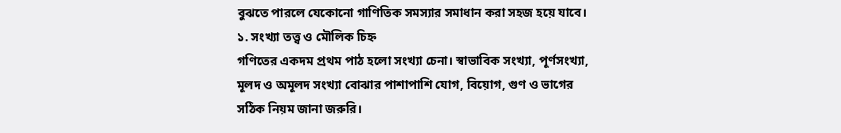বুঝতে পারলে যেকোনো গাণিতিক সমস্যার সমাধান করা সহজ হয়ে যাবে।
১. সংখ্যা তত্ত্ব ও মৌলিক চিহ্ন
গণিতের একদম প্রথম পাঠ হলো সংখ্যা চেনা। স্বাভাবিক সংখ্যা, পূর্ণসংখ্যা, মূলদ ও অমূলদ সংখ্যা বোঝার পাশাপাশি যোগ, বিয়োগ, গুণ ও ভাগের সঠিক নিয়ম জানা জরুরি।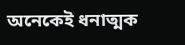অনেকেই ধনাত্মক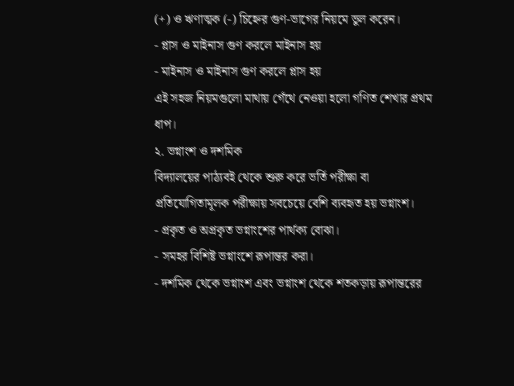(+) ও ঋণাত্মক (-) চিহ্নের গুণ-ভাগের নিয়মে ভুল করেন।
- প্লাস ও মাইনাস গুণ করলে মাইনাস হয়
- মাইনাস ও মাইনাস গুণ করলে প্লাস হয়
এই সহজ নিয়মগুলো মাথায় গেঁথে নেওয়া হলো গণিত শেখার প্রথম ধাপ।
২. ভগ্নাংশ ও দশমিক
বিদ্যালয়ের পাঠ্যবই থেকে শুরু করে ভর্তি পরীক্ষা বা প্রতিযোগিতামূলক পরীক্ষায় সবচেয়ে বেশি ব্যবহৃত হয় ভগ্নাংশ।
- প্রকৃত ও অপ্রকৃত ভগ্নাংশের পার্থক্য বোঝা।
- সমহর বিশিষ্ট ভগ্নাংশে রূপান্তর করা।
- দশমিক থেকে ভগ্নাংশ এবং ভগ্নাংশ থেকে শতকড়ায় রূপান্তরের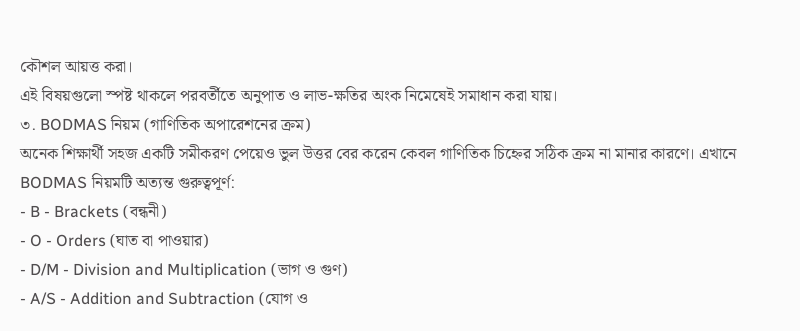কৌশল আয়ত্ত করা।
এই বিষয়গুলো স্পষ্ট থাকলে পরবর্তীতে অনুপাত ও লাভ-ক্ষতির অংক নিমেষেই সমাধান করা যায়।
৩. BODMAS নিয়ম (গাণিতিক অপারেশনের ক্রম)
অনেক শিক্ষার্থী সহজ একটি সমীকরণ পেয়েও ভুল উত্তর বের করেন কেবল গাণিতিক চিহ্নের সঠিক ক্রম না মানার কারণে। এখানে BODMAS নিয়মটি অত্যন্ত গুরুত্বপূর্ণ:
- B - Brackets (বন্ধনী)
- O - Orders (ঘাত বা পাওয়ার)
- D/M - Division and Multiplication (ভাগ ও গুণ)
- A/S - Addition and Subtraction (যোগ ও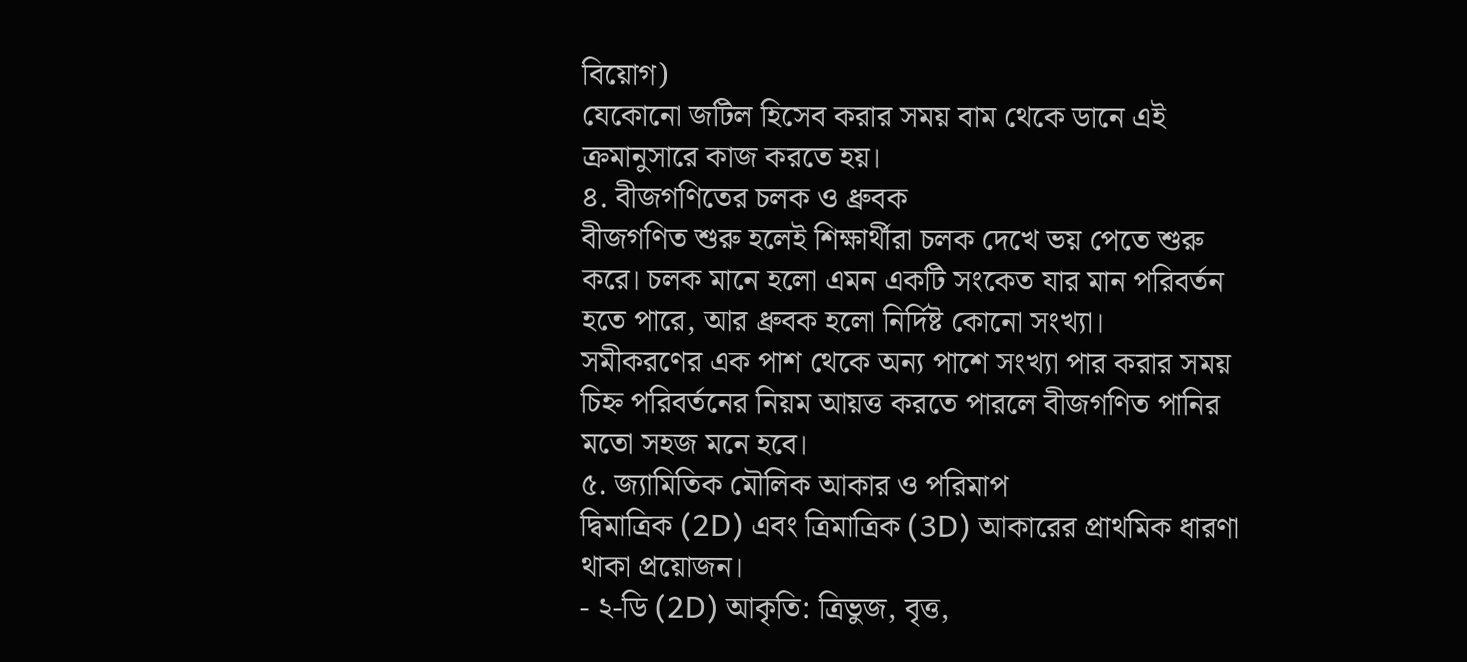বিয়োগ)
যেকোনো জটিল হিসেব করার সময় বাম থেকে ডানে এই ক্রমানুসারে কাজ করতে হয়।
৪. বীজগণিতের চলক ও ধ্রুবক
বীজগণিত শুরু হলেই শিক্ষার্থীরা চলক দেখে ভয় পেতে শুরু করে। চলক মানে হলো এমন একটি সংকেত যার মান পরিবর্তন হতে পারে, আর ধ্রুবক হলো নির্দিষ্ট কোনো সংখ্যা।
সমীকরণের এক পাশ থেকে অন্য পাশে সংখ্যা পার করার সময় চিহ্ন পরিবর্তনের নিয়ম আয়ত্ত করতে পারলে বীজগণিত পানির মতো সহজ মনে হবে।
৫. জ্যামিতিক মৌলিক আকার ও পরিমাপ
দ্বিমাত্রিক (2D) এবং ত্রিমাত্রিক (3D) আকারের প্রাথমিক ধারণা থাকা প্রয়োজন।
- ২-ডি (2D) আকৃতি: ত্রিভুজ, বৃত্ত,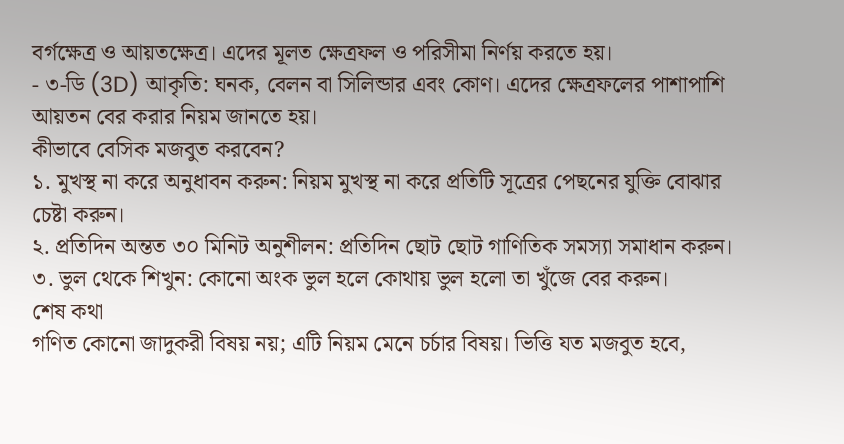বর্গক্ষেত্র ও আয়তক্ষেত্র। এদের মূলত ক্ষেত্রফল ও পরিসীমা নির্ণয় করতে হয়।
- ৩-ডি (3D) আকৃতি: ঘনক, বেলন বা সিলিন্ডার এবং কোণ। এদের ক্ষেত্রফলের পাশাপাশি আয়তন বের করার নিয়ম জানতে হয়।
কীভাবে বেসিক মজবুত করবেন?
১. মুখস্থ না করে অনুধাবন করুন: নিয়ম মুখস্থ না করে প্রতিটি সূত্রের পেছনের যুক্তি বোঝার চেষ্টা করুন।
২. প্রতিদিন অন্তত ৩০ মিনিট অনুশীলন: প্রতিদিন ছোট ছোট গাণিতিক সমস্যা সমাধান করুন।
৩. ভুল থেকে শিখুন: কোনো অংক ভুল হলে কোথায় ভুল হলো তা খুঁজে বের করুন।
শেষ কথা
গণিত কোনো জাদুকরী বিষয় নয়; এটি নিয়ম মেনে চর্চার বিষয়। ভিত্তি যত মজবুত হবে,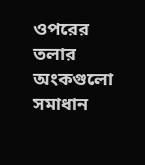ওপরের তলার অংকগুলো সমাধান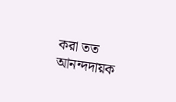করা তত আনন্দদায়ক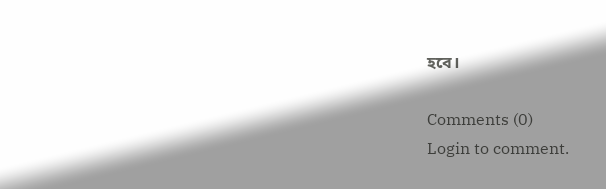হবে।

Comments (0)
Login to comment.